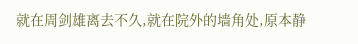就在周剑雄离去不久,就在院外的墙角处,原本静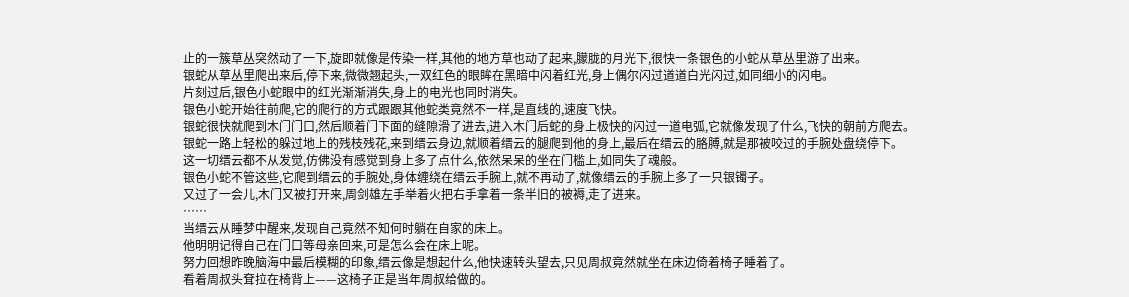止的一簇草丛突然动了一下,旋即就像是传染一样,其他的地方草也动了起来,朦胧的月光下,很快一条银色的小蛇从草丛里游了出来。
银蛇从草丛里爬出来后,停下来,微微翘起头,一双红色的眼眸在黑暗中闪着红光,身上偶尔闪过道道白光闪过,如同细小的闪电。
片刻过后,银色小蛇眼中的红光渐渐消失,身上的电光也同时消失。
银色小蛇开始往前爬,它的爬行的方式跟跟其他蛇类竟然不一样,是直线的,速度飞快。
银蛇很快就爬到木门门口,然后顺着门下面的缝隙滑了进去,进入木门后蛇的身上极快的闪过一道电弧,它就像发现了什么,飞快的朝前方爬去。
银蛇一路上轻松的躲过地上的残枝残花,来到缙云身边,就顺着缙云的腿爬到他的身上,最后在缙云的胳膊,就是那被咬过的手腕处盘绕停下。
这一切缙云都不从发觉,仿佛没有感觉到身上多了点什么,依然呆呆的坐在门槛上,如同失了魂般。
银色小蛇不管这些,它爬到缙云的手腕处,身体缠绕在缙云手腕上,就不再动了,就像缙云的手腕上多了一只银镯子。
又过了一会儿,木门又被打开来,周剑雄左手举着火把右手拿着一条半旧的被褥,走了进来。
……
当缙云从睡梦中醒来,发现自己竟然不知何时躺在自家的床上。
他明明记得自己在门口等母亲回来,可是怎么会在床上呢。
努力回想昨晚脑海中最后模糊的印象,缙云像是想起什么,他快速转头望去,只见周叔竟然就坐在床边倚着椅子睡着了。
看着周叔头耷拉在椅背上——这椅子正是当年周叔给做的。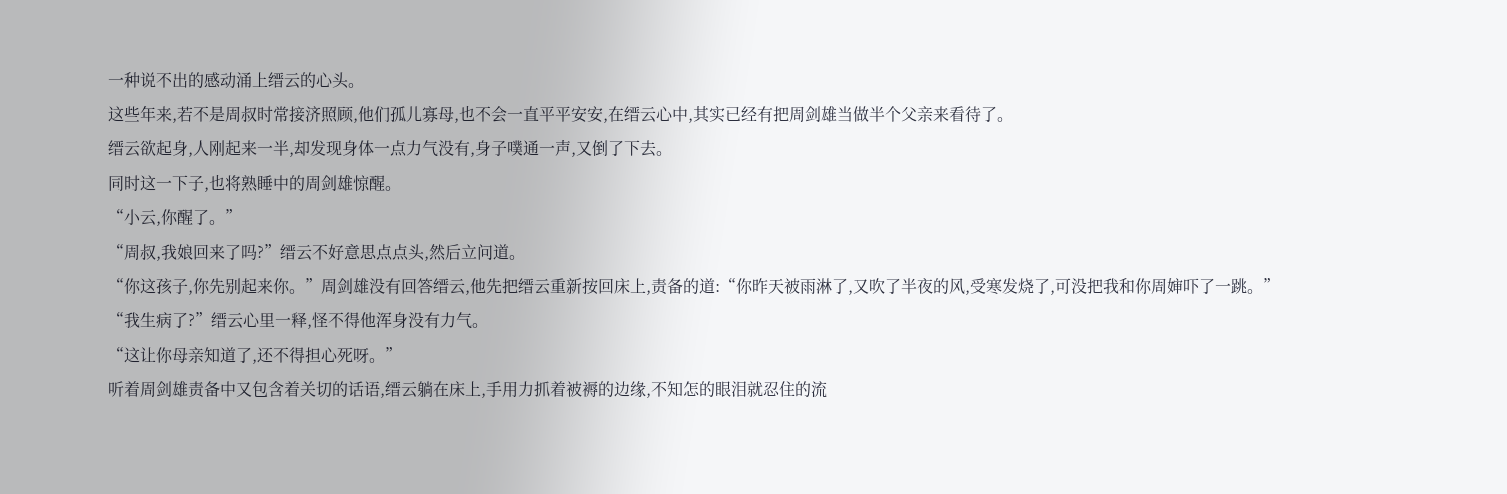一种说不出的感动涌上缙云的心头。
这些年来,若不是周叔时常接济照顾,他们孤儿寡母,也不会一直平平安安,在缙云心中,其实已经有把周剑雄当做半个父亲来看待了。
缙云欲起身,人刚起来一半,却发现身体一点力气没有,身子噗通一声,又倒了下去。
同时这一下子,也将熟睡中的周剑雄惊醒。
“小云,你醒了。”
“周叔,我娘回来了吗?”缙云不好意思点点头,然后立问道。
“你这孩子,你先别起来你。”周剑雄没有回答缙云,他先把缙云重新按回床上,责备的道:“你昨天被雨淋了,又吹了半夜的风,受寒发烧了,可没把我和你周婶吓了一跳。”
“我生病了?”缙云心里一释,怪不得他浑身没有力气。
“这让你母亲知道了,还不得担心死呀。”
听着周剑雄责备中又包含着关切的话语,缙云躺在床上,手用力抓着被褥的边缘,不知怎的眼泪就忍住的流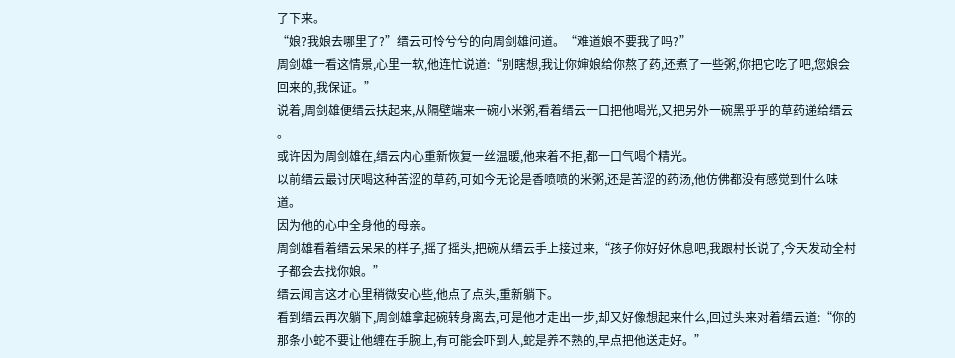了下来。
“娘?我娘去哪里了?”缙云可怜兮兮的向周剑雄问道。“难道娘不要我了吗?”
周剑雄一看这情景,心里一软,他连忙说道:“别瞎想,我让你婶娘给你熬了药,还煮了一些粥,你把它吃了吧,您娘会回来的,我保证。”
说着,周剑雄便缙云扶起来,从隔壁端来一碗小米粥,看着缙云一口把他喝光,又把另外一碗黑乎乎的草药递给缙云
。
或许因为周剑雄在,缙云内心重新恢复一丝温暖,他来着不拒,都一口气喝个精光。
以前缙云最讨厌喝这种苦涩的草药,可如今无论是香喷喷的米粥,还是苦涩的药汤,他仿佛都没有感觉到什么味道。
因为他的心中全身他的母亲。
周剑雄看着缙云呆呆的样子,摇了摇头,把碗从缙云手上接过来,“孩子你好好休息吧,我跟村长说了,今天发动全村子都会去找你娘。”
缙云闻言这才心里稍微安心些,他点了点头,重新躺下。
看到缙云再次躺下,周剑雄拿起碗转身离去,可是他才走出一步,却又好像想起来什么,回过头来对着缙云道:“你的那条小蛇不要让他缠在手腕上,有可能会吓到人,蛇是养不熟的,早点把他送走好。”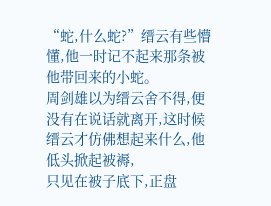“蛇,什么蛇?”缙云有些懵懂,他一时记不起来那条被他带回来的小蛇。
周剑雄以为缙云舍不得,便没有在说话就离开,这时候缙云才仿佛想起来什么,他低头掀起被褥,
只见在被子底下,正盘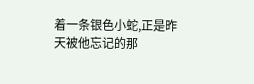着一条银色小蛇,正是昨天被他忘记的那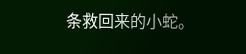条救回来的小蛇。